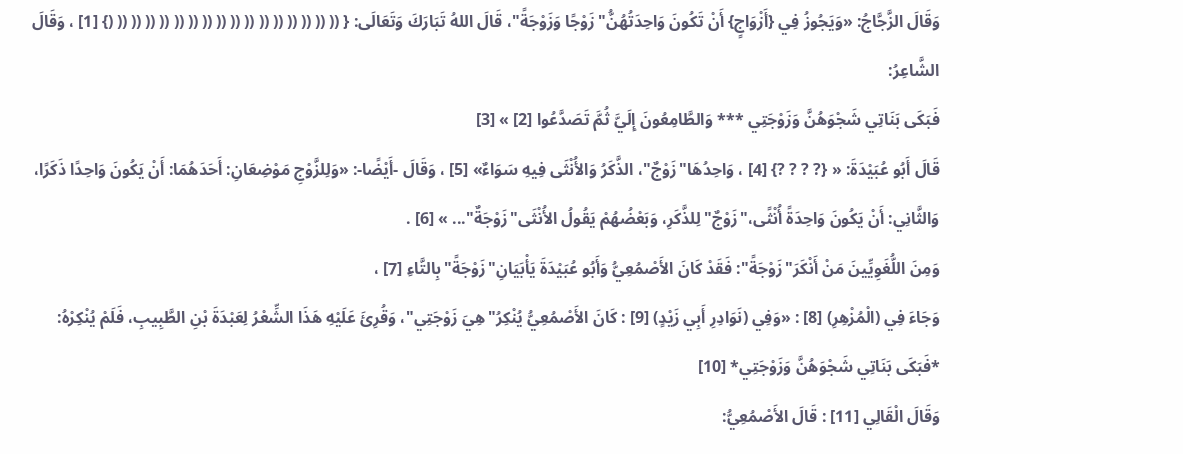وَقَالَ الزَّجَّاجُ: «وَيَجُوزُ فِي {أَزْوَاجٍ} أَنْ تَكُونَ وَاحِدَتُهُنُّ"زَوْجًا وَزَوْجَةً"، قَالَ اللهُ تَبَارَكَ وَتَعَالَى: { (( (( (( (( (( (( (( (( (( (( (( (( (( (( (( (( (} [1] ، وَقَالَ الشَّاعِرُ:
فَبَكَى بَنَاتِي شَجْوَهُنَّ وَزَوْجَتِي *** وَالطَّامِعُونَ إِلَيَّ ثُمَّ تَصَدَّعُوا [2] » [3]
قَالَ أَبُو عُبَيْدَةَ: « {? ? ? ?} [4] ، وَاحِدُهَا"زَوْجٌ"، الذَّكَرُ وَالأُنْثَى فِيهِ سَوَاءٌ» [5] ، وَقَالَ -أَيْضًا-: «وَلِلزَّوْجِ مَوْضِعَانِ: أَحَدَهُمَا: أَنْ يَكُونَ وَاحِدًا ذَكَرًا، وَالثَّانِي: أَنْ يَكُونَ وَاحِدَةً أُنْثًى،"زَوْجٌ"لِلذَّكَرِ، وَبَعْضُهُمْ يَقُولُ الأُنْثَى"زَوْجَةٌ"... » [6] .
وَمِنَ اللُّغَوِيِّينَ مَنْ أَنْكَرَ"زَوْجَةً": فَقَدْ كَانَ الأَصْمُعِيُّ وَأَبُو عُبَيْدَةَ يَأْبَيَانِ"زَوْجَةً"بِالتَّاءِ [7] ،
وَجَاءَ فِي (الْمُزْهِرِ) [8] : «وَفِي (نَوَادِرِ أَبِي زَيْدٍ) [9] : كَانَ الأَصْمُعِيُّ يُنْكِرُ"هِيَ زَوْجَتِي"، وَقُرِئَ عَلَيْهِ هَذَا الشِّعْرُ لِعَبْدَةَ بْنِ الطَّبِيبِ، فَلَمْ يُنْكِرْهُ:
*فَبَكَى بَنَاتِي شَجْوَهُنَّ وَزَوْجَتِي* [10]
وَقَالَ الْقَالِي [11] : قَالَ الأَصْمُعِيُّ: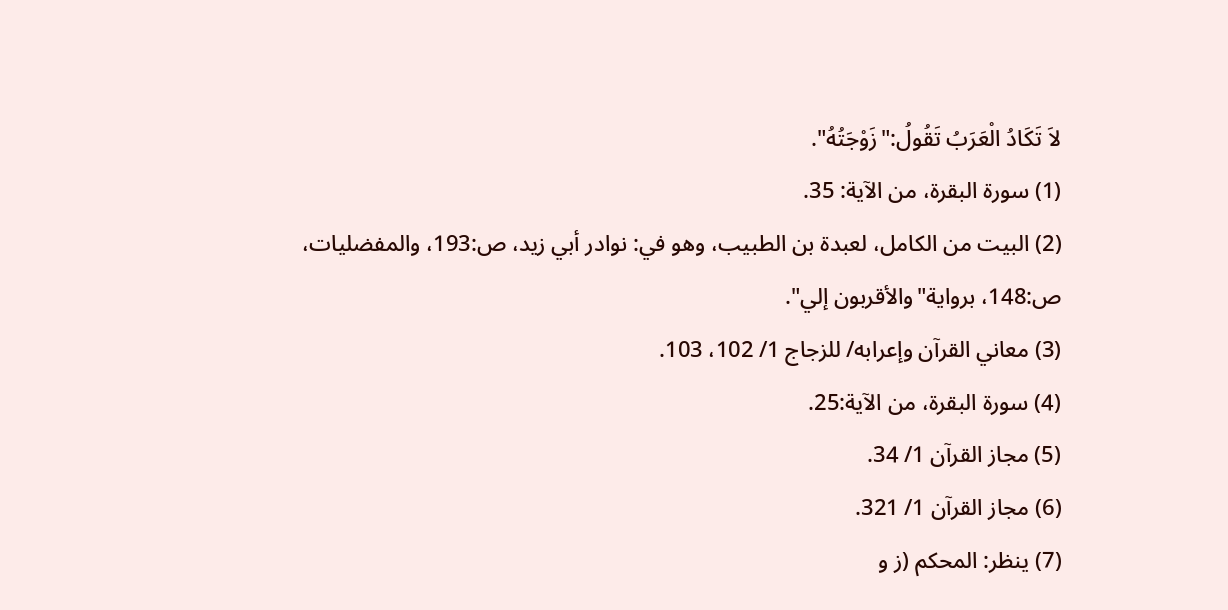لاَ تَكَادُ الْعَرَبُ تَقُولُ:"زَوْجَتُهُ".
(1) سورة البقرة، من الآية: 35.
(2) البيت من الكامل، لعبدة بن الطبيب، وهو في: نوادر أبي زيد، ص:193، والمفضليات، ص:148، برواية"والأقربون إلي".
(3) معاني القرآن وإعرابه/ للزجاج 1/ 102، 103.
(4) سورة البقرة، من الآية:25.
(5) مجاز القرآن 1/ 34.
(6) مجاز القرآن 1/ 321.
(7) ينظر: المحكم (ز و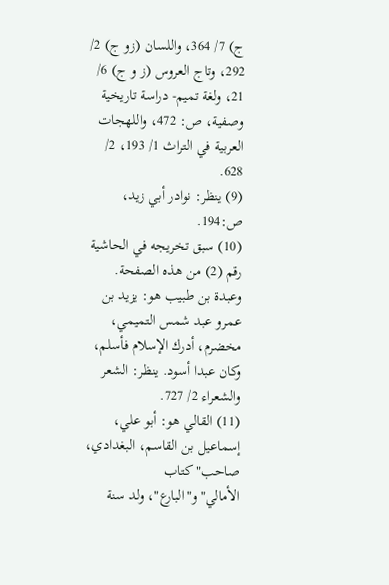ج) 7/ 364، واللسان (زو ج) 2/ 292، وتاج العروس (ز و ج) 6/ 21، ولغة تميم- دراسة تاريخية وصفية، ص: 472، واللهجات العربية في التراث 1/ 193، 2/ 628.
(9) ينظر: نوادر أبي زيد، ص:194.
(10) سبق تخريجه في الحاشية رقم (2) من هذه الصفحة.
وعبدة بن طبيب هو: يزيد بن عمرو عبد شمس التميمي، مخضرم، أدرك الإسلام فأسلم، وكان عبدا أسود. ينظر: الشعر والشعراء 2/ 727.
(11) القالي هو: أبو علي، إسماعيل بن القاسم، البغدادي، صاحب"كتاب الأمالي"و"البارع"، ولد سنة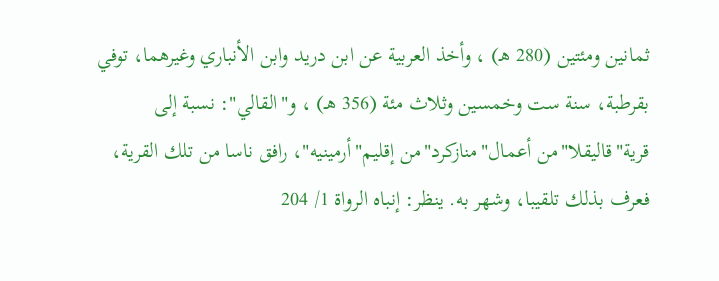ثمانين ومئتين (280 هـ) ، وأخذ العربية عن ابن دريد وابن الأنباري وغيرهما، توفي بقرطبة، سنة ست وخمسين وثلاث مئة (356 هـ) ، و"القالي": نسبة إلى قرية"قاليقلا"من أعمال"منازكرد"من إقليم"أرمينيه"، رافق ناسا من تلك القرية، فعرف بذلك تلقيبا، وشهر به. ينظر: إنباه الرواة 1/ 204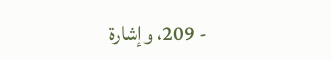- 209، وإشارة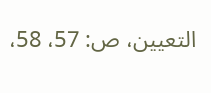التعيين، ص: 57، 58،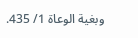وبغية الوعاة 1/ 435.